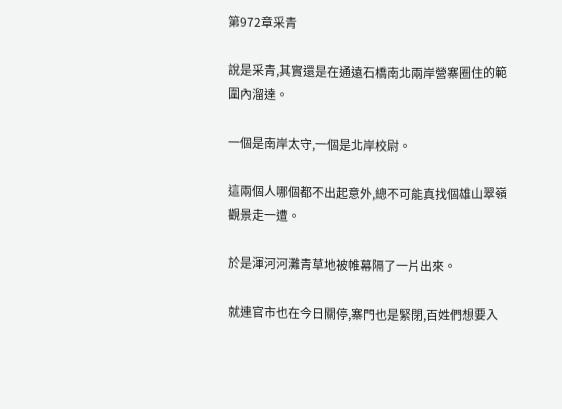第972章采青

說是采青,其實還是在通遠石橋南北兩岸營寨圈住的範圍內溜達。

一個是南岸太守,一個是北岸校尉。

這兩個人哪個都不出起意外,總不可能真找個雄山翠嶺觀景走一遭。

於是渾河河灘青草地被帷幕隔了一片出來。

就連官市也在今日關停,寨門也是緊閉,百姓們想要入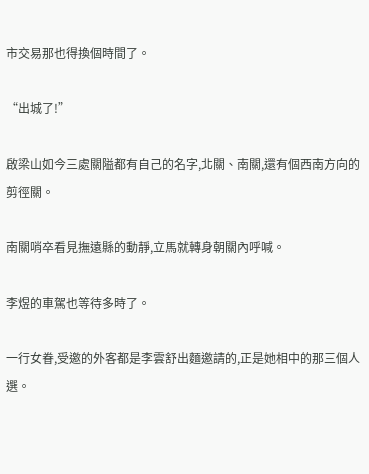市交易那也得換個時間了。

“出城了!”

啟梁山如今三處關隘都有自己的名字,北關、南關,還有個西南方向的剪徑關。

南關哨卒看見撫遠縣的動靜,立馬就轉身朝關內呼喊。

李煜的車駕也等待多時了。

一行女眷,受邀的外客都是李雲舒出麵邀請的,正是她相中的那三個人選。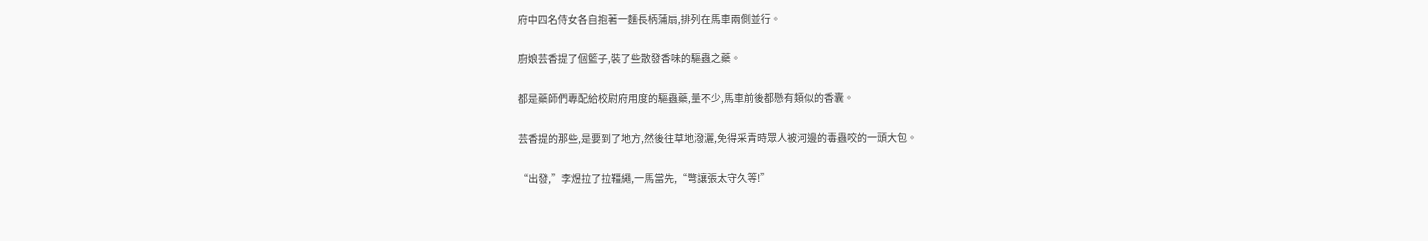府中四名侍女各自抱著一麵長柄蒲扇,排列在馬車兩側並行。

廚娘芸香提了個籃子,裝了些散發香味的驅蟲之藥。

都是藥師們專配給校尉府用度的驅蟲藥,量不少,馬車前後都懸有類似的香囊。

芸香提的那些,是要到了地方,然後往草地潑灑,免得采青時眾人被河邊的毒蟲咬的一頭大包。

“出發,”李煜拉了拉韁繩,一馬當先,“彆讓張太守久等!”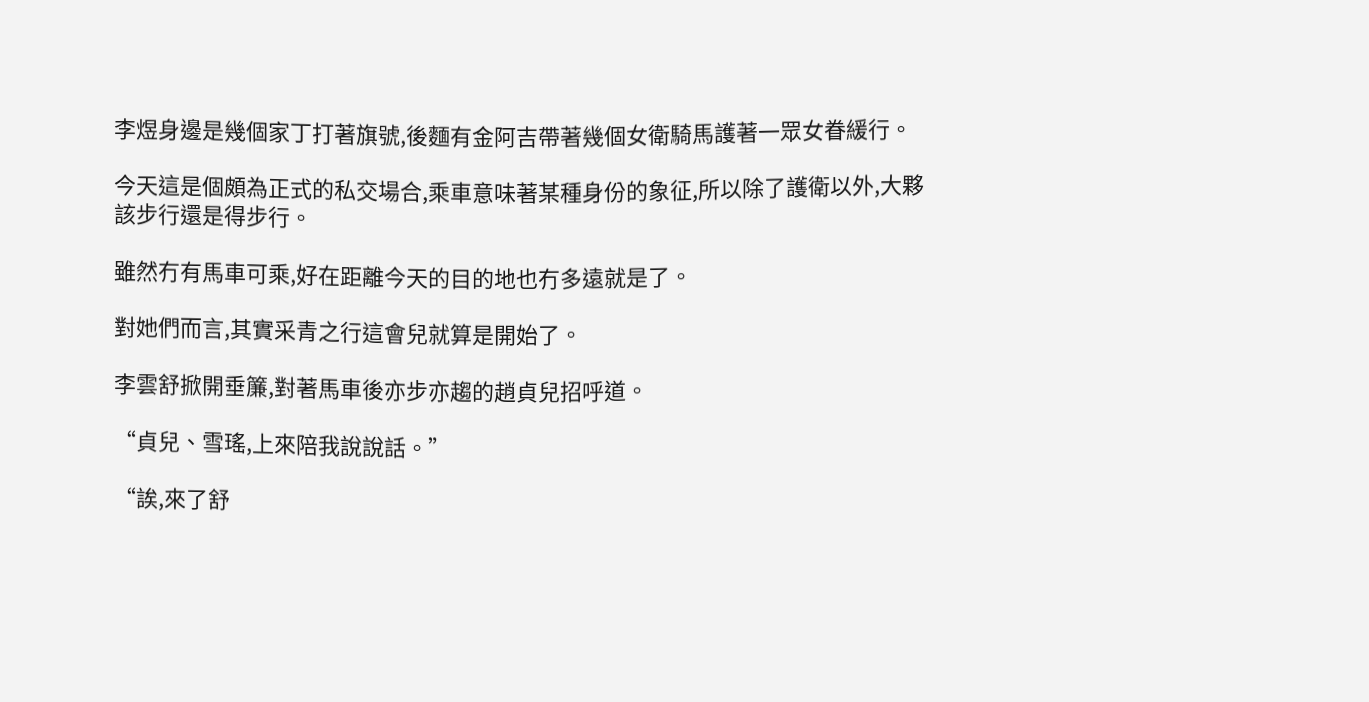李煜身邊是幾個家丁打著旗號,後麵有金阿吉帶著幾個女衛騎馬護著一眾女眷緩行。

今天這是個頗為正式的私交場合,乘車意味著某種身份的象征,所以除了護衛以外,大夥該步行還是得步行。

雖然冇有馬車可乘,好在距離今天的目的地也冇多遠就是了。

對她們而言,其實采青之行這會兒就算是開始了。

李雲舒掀開垂簾,對著馬車後亦步亦趨的趙貞兒招呼道。

“貞兒、雪瑤,上來陪我說說話。”

“誒,來了舒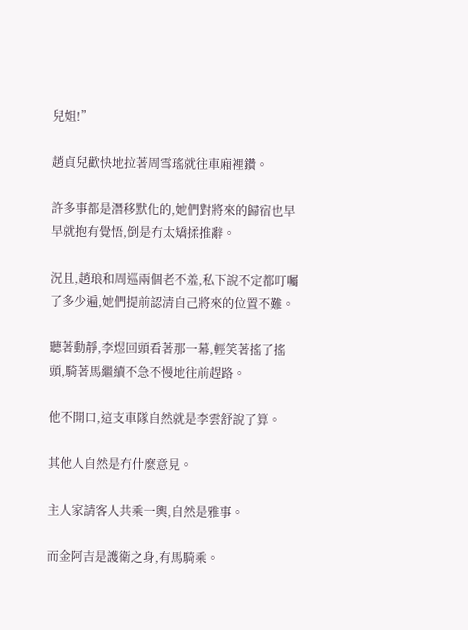兒姐!”

趙貞兒歡快地拉著周雪瑤就往車廂裡鑽。

許多事都是潛移默化的,她們對將來的歸宿也早早就抱有覺悟,倒是冇太矯揉推辭。

況且,趙琅和周巡兩個老不羞,私下說不定都叮囑了多少遍,她們提前認清自己將來的位置不難。

聽著動靜,李煜回頭看著那一幕,輕笑著搖了搖頭,騎著馬繼續不急不慢地往前趕路。

他不開口,這支車隊自然就是李雲舒說了算。

其他人自然是冇什麼意見。

主人家請客人共乘一輿,自然是雅事。

而金阿吉是護衛之身,有馬騎乘。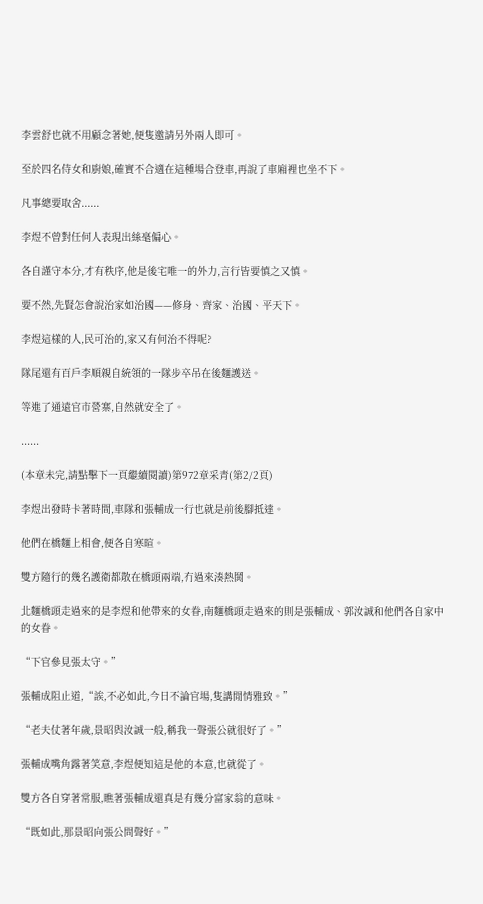李雲舒也就不用顧念著她,便隻邀請另外兩人即可。

至於四名侍女和廚娘,確實不合適在這種場合登車,再說了車廂裡也坐不下。

凡事總要取舍......

李煜不曾對任何人表現出絲毫偏心。

各自謹守本分,才有秩序,他是後宅唯一的外力,言行皆要慎之又慎。

要不然,先賢怎會說治家如治國——修身、齊家、治國、平天下。

李煜這樣的人,民可治的,家又有何治不得呢?

隊尾還有百戶李順親自統領的一隊步卒吊在後麵護送。

等進了通遠官市營寨,自然就安全了。

......

(本章未完,請點擊下一頁繼續閱讀)第972章采青(第2/2頁)

李煜出發時卡著時間,車隊和張輔成一行也就是前後腳抵達。

他們在橋麵上相會,便各自寒暄。

雙方隨行的幾名護衛都散在橋頭兩端,冇過來湊熱鬨。

北麵橋頭走過來的是李煜和他帶來的女眷,南麵橋頭走過來的則是張輔成、郭汝誠和他們各自家中的女眷。

“下官參見張太守。”

張輔成阻止道,“誒,不必如此,今日不論官場,隻講閒情雅致。”

“老夫仗著年歲,景昭與汝誠一般,稱我一聲張公就很好了。”

張輔成嘴角露著笑意,李煜便知這是他的本意,也就從了。

雙方各自穿著常服,瞧著張輔成還真是有幾分富家翁的意味。

“既如此,那景昭向張公問聲好。”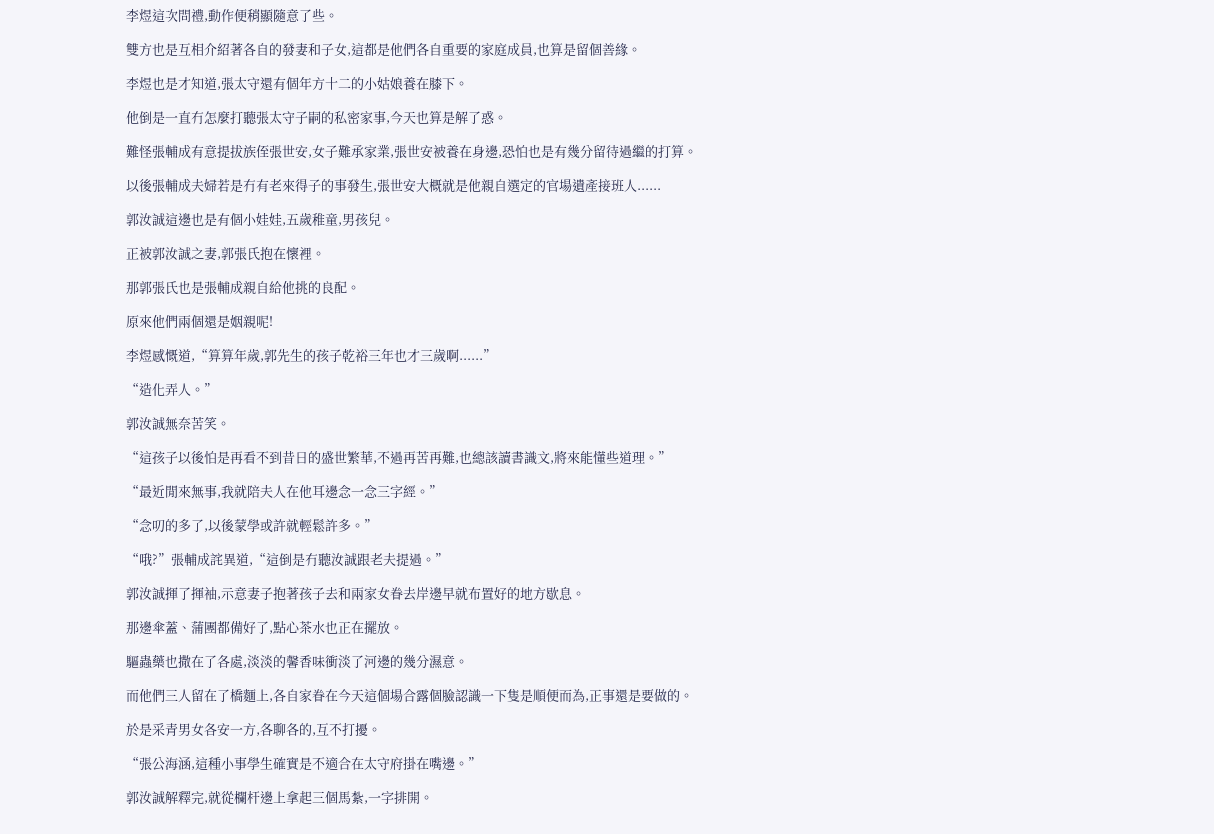李煜這次問禮,動作便稍顯隨意了些。

雙方也是互相介紹著各自的發妻和子女,這都是他們各自重要的家庭成員,也算是留個善緣。

李煜也是才知道,張太守還有個年方十二的小姑娘養在膝下。

他倒是一直冇怎麼打聽張太守子嗣的私密家事,今天也算是解了惑。

難怪張輔成有意提拔族侄張世安,女子難承家業,張世安被養在身邊,恐怕也是有幾分留待過繼的打算。

以後張輔成夫婦若是冇有老來得子的事發生,張世安大概就是他親自選定的官場遺產接班人......

郭汝誠這邊也是有個小娃娃,五歲稚童,男孩兒。

正被郭汝誠之妻,郭張氏抱在懷裡。

那郭張氏也是張輔成親自給他挑的良配。

原來他們兩個還是姻親呢!

李煜感慨道,“算算年歲,郭先生的孩子乾裕三年也才三歲啊......”

“造化弄人。”

郭汝誠無奈苦笑。

“這孩子以後怕是再看不到昔日的盛世繁華,不過再苦再難,也總該讀書識文,將來能懂些道理。”

“最近閒來無事,我就陪夫人在他耳邊念一念三字經。”

“念叨的多了,以後蒙學或許就輕鬆許多。”

“哦?”張輔成詫異道,“這倒是冇聽汝誠跟老夫提過。”

郭汝誠揮了揮袖,示意妻子抱著孩子去和兩家女眷去岸邊早就布置好的地方歇息。

那邊傘蓋、蒲團都備好了,點心茶水也正在擺放。

驅蟲藥也撒在了各處,淡淡的馨香味衝淡了河邊的幾分濕意。

而他們三人留在了橋麵上,各自家眷在今天這個場合露個臉認識一下隻是順便而為,正事還是要做的。

於是采青男女各安一方,各聊各的,互不打擾。

“張公海涵,這種小事學生確實是不適合在太守府掛在嘴邊。”

郭汝誠解釋完,就從欄杆邊上拿起三個馬紮,一字排開。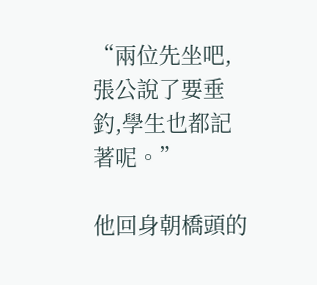“兩位先坐吧,張公說了要垂釣,學生也都記著呢。”

他回身朝橋頭的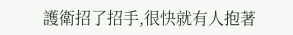護衛招了招手,很快就有人抱著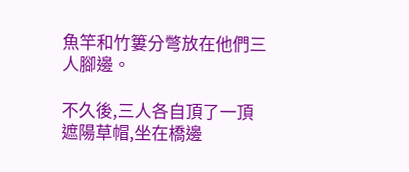魚竿和竹簍分彆放在他們三人腳邊。

不久後,三人各自頂了一頂遮陽草帽,坐在橋邊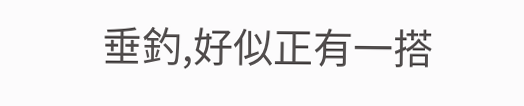垂釣,好似正有一搭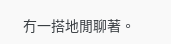冇一搭地閒聊著。